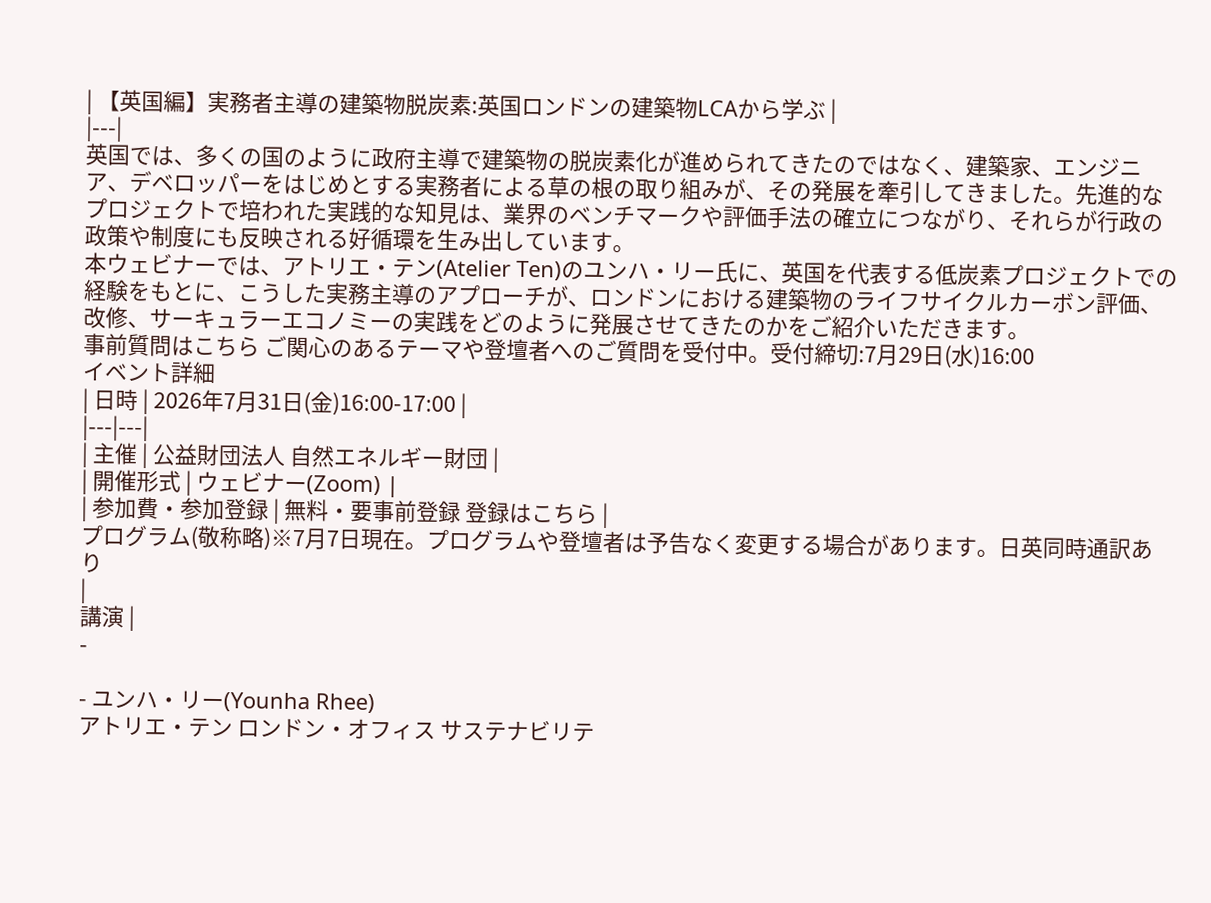| 【英国編】実務者主導の建築物脱炭素:英国ロンドンの建築物LCAから学ぶ |
|---|
英国では、多くの国のように政府主導で建築物の脱炭素化が進められてきたのではなく、建築家、エンジニア、デベロッパーをはじめとする実務者による草の根の取り組みが、その発展を牽引してきました。先進的なプロジェクトで培われた実践的な知見は、業界のベンチマークや評価手法の確立につながり、それらが行政の政策や制度にも反映される好循環を生み出しています。
本ウェビナーでは、アトリエ・テン(Atelier Ten)のユンハ・リー氏に、英国を代表する低炭素プロジェクトでの経験をもとに、こうした実務主導のアプローチが、ロンドンにおける建築物のライフサイクルカーボン評価、改修、サーキュラーエコノミーの実践をどのように発展させてきたのかをご紹介いただきます。
事前質問はこちら ご関心のあるテーマや登壇者へのご質問を受付中。受付締切:7月29日(水)16:00
イベント詳細
| 日時 | 2026年7月31日(金)16:00-17:00 |
|---|---|
| 主催 | 公益財団法人 自然エネルギー財団 |
| 開催形式 | ウェビナー(Zoom) |
| 参加費・参加登録 | 無料・要事前登録 登録はこちら |
プログラム(敬称略)※7月7日現在。プログラムや登壇者は予告なく変更する場合があります。日英同時通訳あり
|
講演 |
-

- ユンハ・リー(Younha Rhee)
アトリエ・テン ロンドン・オフィス サステナビリテ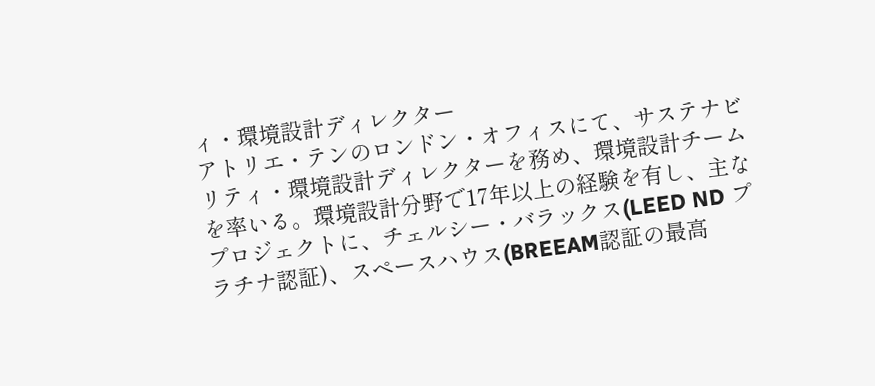ィ・環境設計ディレクター
アトリエ・テンのロンドン・オフィスにて、サステナビリティ・環境設計ディレクターを務め、環境設計チームを率いる。環境設計分野で17年以上の経験を有し、主なプロジェクトに、チェルシー・バラックス(LEED ND プラチナ認証)、スペースハウス(BREEAM認証の最高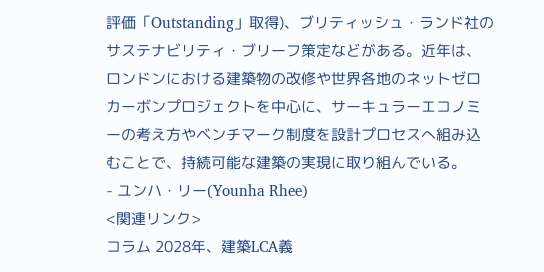評価「Outstanding」取得)、ブリティッシュ・ランド社のサステナビリティ・ブリーフ策定などがある。近年は、ロンドンにおける建築物の改修や世界各地のネットゼロカーボンプロジェクトを中心に、サーキュラーエコノミーの考え方やベンチマーク制度を設計プロセスへ組み込むことで、持続可能な建築の実現に取り組んでいる。
- ユンハ・リー(Younha Rhee)
<関連リンク>
コラム 2028年、建築LCA義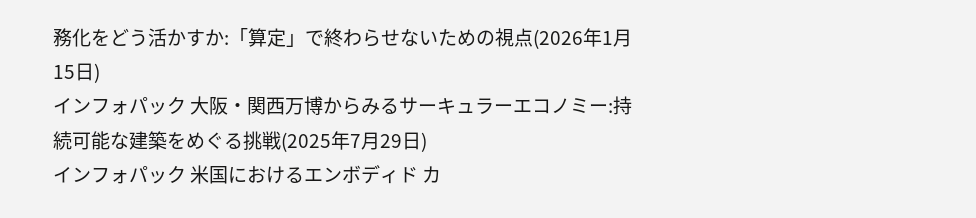務化をどう活かすか:「算定」で終わらせないための視点(2026年1月15日)
インフォパック 大阪・関西万博からみるサーキュラーエコノミー:持続可能な建築をめぐる挑戦(2025年7月29日)
インフォパック 米国におけるエンボディド カ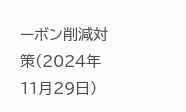ーボン削減対策(2024年11月29日)